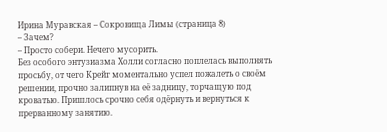Ирина Муравская – Сокровища Лимы (страница 8)
– Зачем?
– Просто собери. Нечего мусорить.
Без особого энтузиазма Холли согласно поплелась выполнять просьбу, от чего Крейг моментально успел пожалеть о своём решении, прочно залипнув на её задницу, торчащую под кроватью. Пришлось срочно себя одёрнуть и вернуться к прерванному занятию.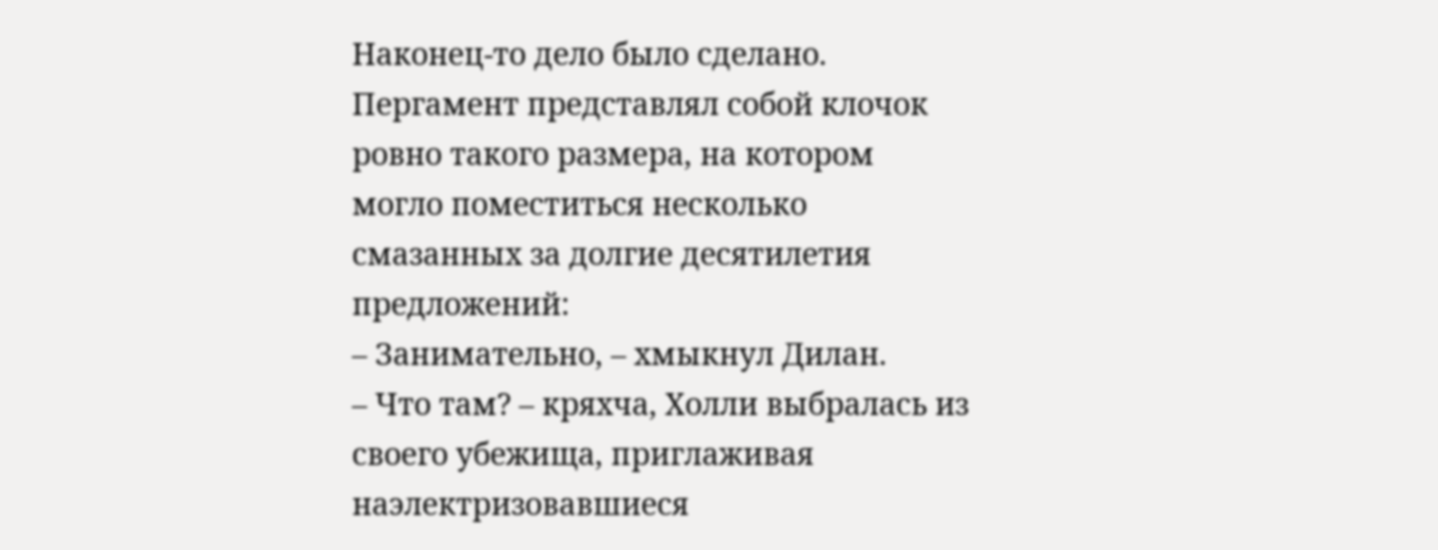Наконец-то дело было сделано.
Пергамент представлял собой клочок ровно такого размера, на котором могло поместиться несколько смазанных за долгие десятилетия предложений:
– Занимательно, – хмыкнул Дилан.
– Что там? – кряхча, Холли выбралась из своего убежища, приглаживая наэлектризовавшиеся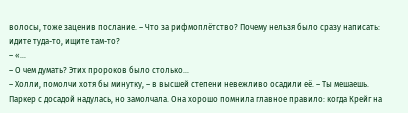волосы, тоже заценив послание. – Что за рифмоплётство? Почему нельзя было сразу написать: идите туда-то, ищите там-то?
– «…
– О чем думать? Этих пророков было столько…
– Холли, помолчи хотя бы минутку, – в высшей степени невежливо осадили её. – Ты мешаешь.
Паркер с досадой надулась, но замолчала. Она хорошо помнила главное правило: когда Крейг на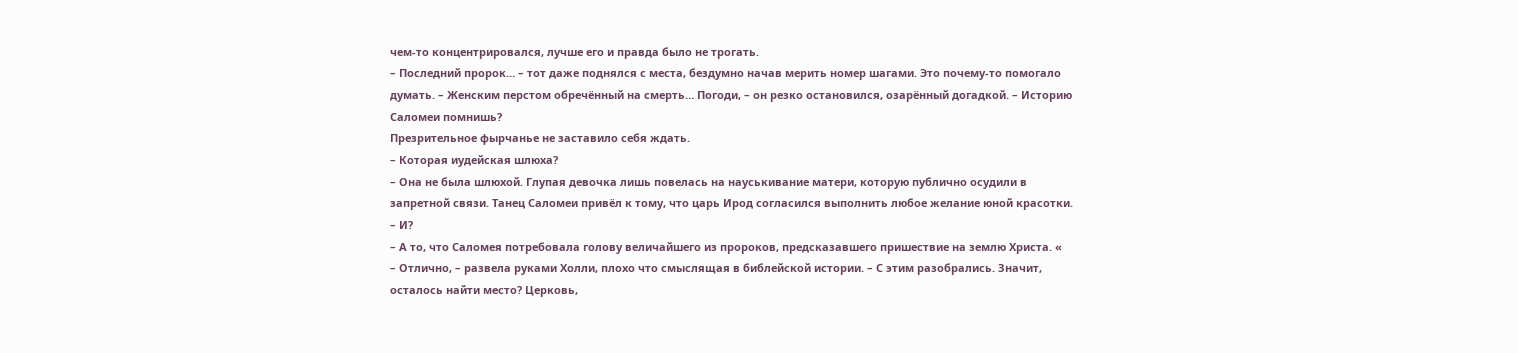чем-то концентрировался, лучше его и правда было не трогать.
– Последний пророк… – тот даже поднялся с места, бездумно начав мерить номер шагами. Это почему-то помогало думать. – Женским перстом обречённый на смерть… Погоди, – он резко остановился, озарённый догадкой. – Историю Саломеи помнишь?
Презрительное фырчанье не заставило себя ждать.
– Которая иудейская шлюха?
– Она не была шлюхой. Глупая девочка лишь повелась на науськивание матери, которую публично осудили в запретной связи. Танец Саломеи привёл к тому, что царь Ирод согласился выполнить любое желание юной красотки.
– И?
– А то, что Саломея потребовала голову величайшего из пророков, предсказавшего пришествие на землю Христа. «
– Отлично, – развела руками Холли, плохо что смыслящая в библейской истории. – С этим разобрались. Значит, осталось найти место? Церковь,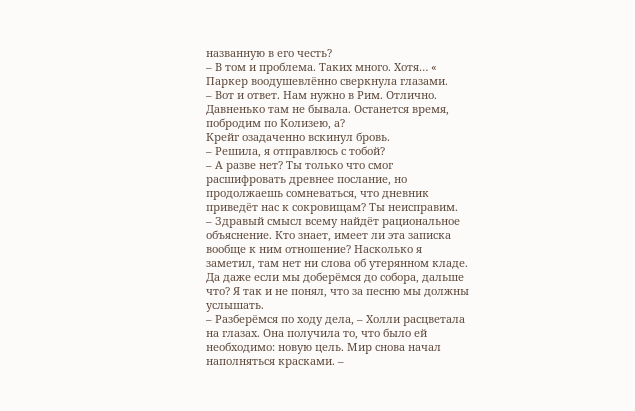названную в его честь?
– В том и проблема. Таких много. Хотя… «
Паркер воодушевлённо сверкнула глазами.
– Вот и ответ. Нам нужно в Рим. Отлично. Давненько там не бывала. Останется время, побродим по Колизею, а?
Крейг озадаченно вскинул бровь.
– Решила, я отправлюсь с тобой?
– А разве нет? Ты только что смог расшифровать древнее послание, но продолжаешь сомневаться, что дневник приведёт нас к сокровищам? Ты неисправим.
– Здравый смысл всему найдёт рациональное объяснение. Кто знает, имеет ли эта записка вообще к ним отношение? Насколько я заметил, там нет ни слова об утерянном кладе. Да даже если мы доберёмся до собора, дальше что? Я так и не понял, что за песню мы должны услышать.
– Разберёмся по ходу дела, – Холли расцветала на глазах. Она получила то, что было ей необходимо: новую цель. Мир снова начал наполняться красками. –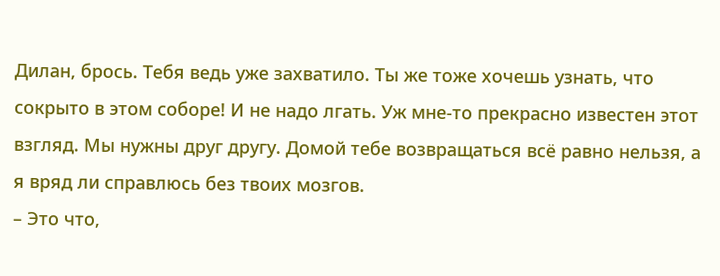Дилан, брось. Тебя ведь уже захватило. Ты же тоже хочешь узнать, что сокрыто в этом соборе! И не надо лгать. Уж мне-то прекрасно известен этот взгляд. Мы нужны друг другу. Домой тебе возвращаться всё равно нельзя, а я вряд ли справлюсь без твоих мозгов.
– Это что,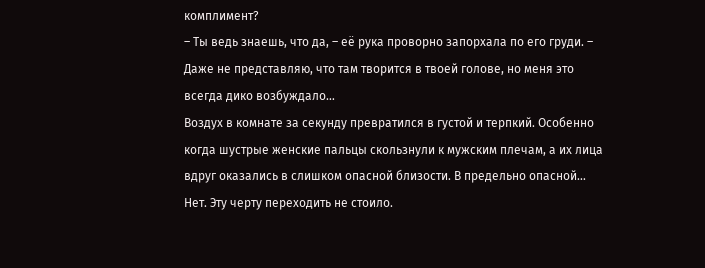комплимент?
– Ты ведь знаешь, что да, – её рука проворно запорхала по его груди. – Даже не представляю, что там творится в твоей голове, но меня это всегда дико возбуждало…
Воздух в комнате за секунду превратился в густой и терпкий. Особенно когда шустрые женские пальцы скользнули к мужским плечам, а их лица вдруг оказались в слишком опасной близости. В предельно опасной…
Нет. Эту черту переходить не стоило.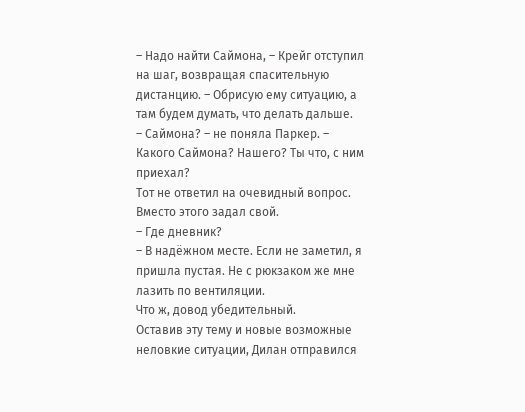– Надо найти Саймона, – Крейг отступил на шаг, возвращая спасительную дистанцию. – Обрисую ему ситуацию, а там будем думать, что делать дальше.
– Саймона? – не поняла Паркер. – Какого Саймона? Нашего? Ты что, с ним приехал?
Тот не ответил на очевидный вопрос.
Вместо этого задал свой.
– Где дневник?
– В надёжном месте. Если не заметил, я пришла пустая. Не с рюкзаком же мне лазить по вентиляции.
Что ж, довод убедительный.
Оставив эту тему и новые возможные неловкие ситуации, Дилан отправился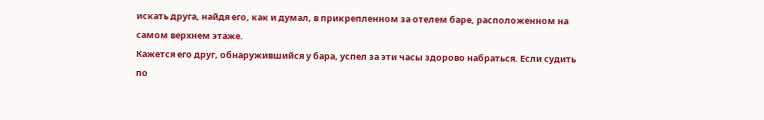искать друга, найдя его, как и думал, в прикрепленном за отелем баре, расположенном на самом верхнем этаже.
Кажется его друг, обнаружившийся у бара, успел за эти часы здорово набраться. Если судить по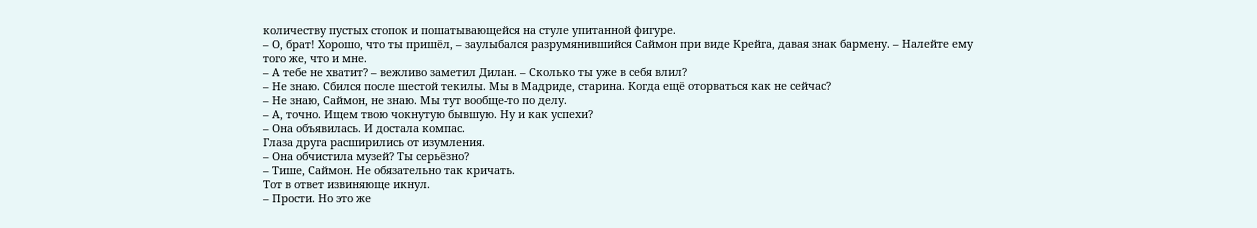количеству пустых стопок и пошатывающейся на стуле упитанной фигуре.
– О, брат! Хорошо, что ты пришёл, – заулыбался разрумянившийся Саймон при виде Крейга, давая знак бармену. – Налейте ему того же, что и мне.
– А тебе не хватит? – вежливо заметил Дилан. – Сколько ты уже в себя влил?
– Не знаю. Сбился после шестой текилы. Мы в Мадриде, старина. Когда ещё оторваться как не сейчас?
– Не знаю, Саймон, не знаю. Мы тут вообще-то по делу.
– А, точно. Ищем твою чокнутую бывшую. Ну и как успехи?
– Она объявилась. И достала компас.
Глаза друга расширились от изумления.
– Она обчистила музей? Ты серьёзно?
– Тише, Саймон. Не обязательно так кричать.
Тот в ответ извиняюще икнул.
– Прости. Но это же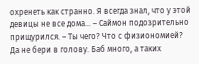охренеть как странно. Я всегда знал, что у этой девицы не все дома… – Саймон подозрительно прищурился. – Ты чего? Что с физиономией? Да не бери в голову. Баб много, а таких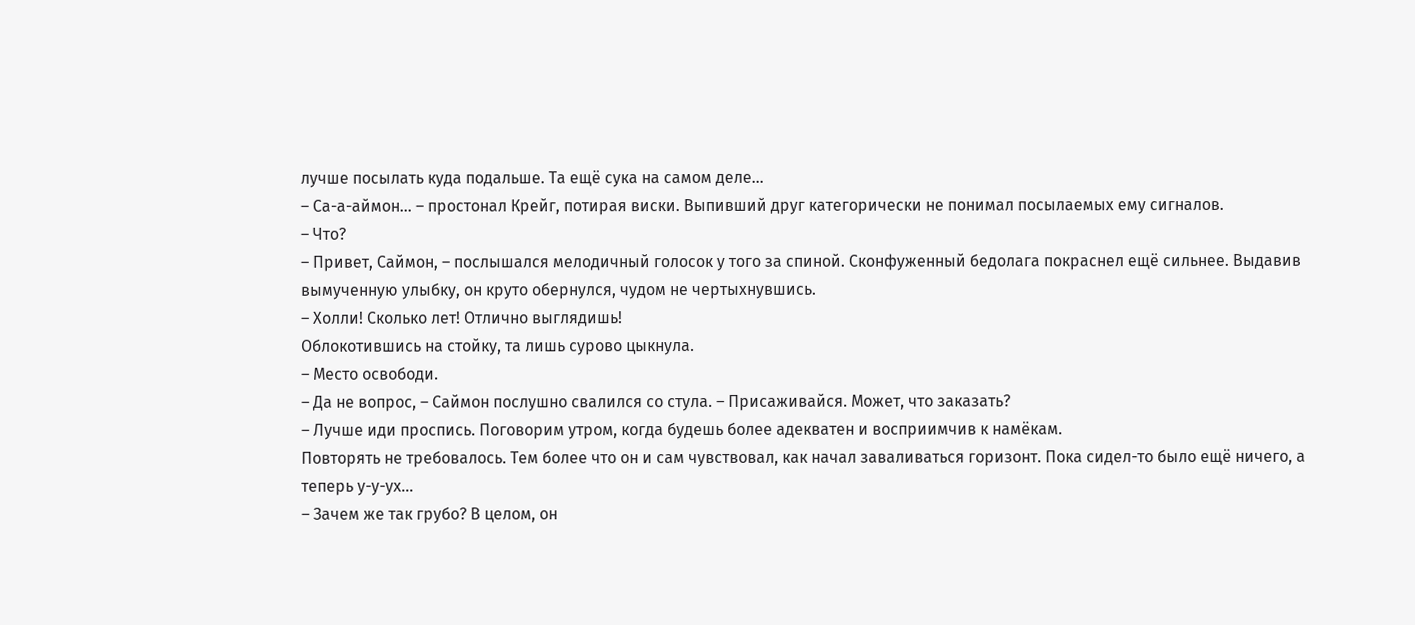лучше посылать куда подальше. Та ещё сука на самом деле…
– Са-а-аймон… – простонал Крейг, потирая виски. Выпивший друг категорически не понимал посылаемых ему сигналов.
– Что?
– Привет, Саймон, – послышался мелодичный голосок у того за спиной. Сконфуженный бедолага покраснел ещё сильнее. Выдавив вымученную улыбку, он круто обернулся, чудом не чертыхнувшись.
– Холли! Сколько лет! Отлично выглядишь!
Облокотившись на стойку, та лишь сурово цыкнула.
– Место освободи.
– Да не вопрос, – Саймон послушно свалился со стула. – Присаживайся. Может, что заказать?
– Лучше иди проспись. Поговорим утром, когда будешь более адекватен и восприимчив к намёкам.
Повторять не требовалось. Тем более что он и сам чувствовал, как начал заваливаться горизонт. Пока сидел-то было ещё ничего, а теперь у-у-ух…
– Зачем же так грубо? В целом, он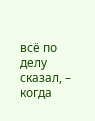всё по делу сказал, – когда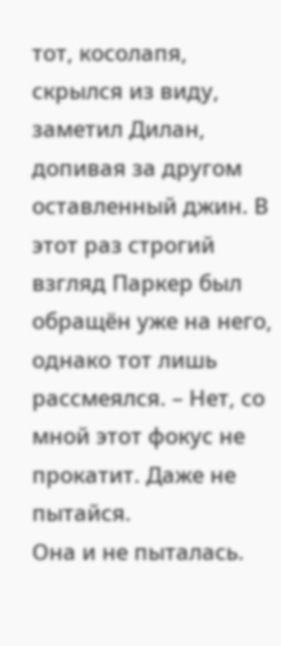тот, косолапя, скрылся из виду, заметил Дилан, допивая за другом оставленный джин. В этот раз строгий взгляд Паркер был обращён уже на него, однако тот лишь рассмеялся. – Нет, со мной этот фокус не прокатит. Даже не пытайся.
Она и не пыталась.